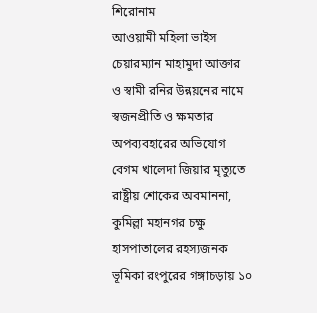শিরোনাম
আওয়ামী মহিলা ভাইস চেয়ারম্যান মাহামুদা আক্তার ও স্বামী রনির উন্নয়নের নামে স্বজনপ্রীতি ও ক্ষমতার অপব্যবহারের অভিযোগ বেগম খালেদা জিয়ার মৃত্যুতে রাষ্ট্রীয় শোকের অবমাননা, কুমিল্লা মহানগর চক্ষু হাসপাতালের রহস্যজনক ভূমিকা রংপুরের গঙ্গাচড়ায় ১০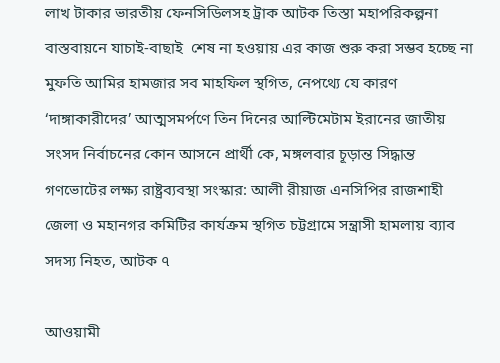লাখ টাকার ভারতীয় ফেনসিডিলসহ ট্রাক আটক তিস্তা মহাপরিকল্পনা বাস্তবায়নে যাচাই-বাছাই  শেষ না হওয়ায় এর কাজ শুরু করা সম্ভব হচ্ছে না মুফতি আমির হামজার সব মাহফিল স্থগিত, নেপথ্যে যে কারণ ‘দাঙ্গাকারীদের’ আত্মসমর্পণে তিন দিনের আল্টিমেটাম ইরানের জাতীয় সংসদ নির্বাচনের কোন আসনে প্রার্থী কে, মঙ্গলবার চূড়ান্ত সিদ্ধান্ত গণভোটের লক্ষ্য রাষ্ট্রব্যবস্থা সংস্কার: আলী রীয়াজ এনসিপির রাজশাহী জেলা ও মহানগর কমিটির কার্যক্রম স্থগিত চট্টগ্রামে সন্ত্রাসী হামলায় ব্যাব সদস্য নিহত, আটক ৭

আওয়ামী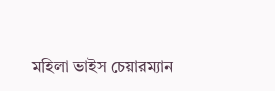মহিলা ভাইস চেয়ারম্যান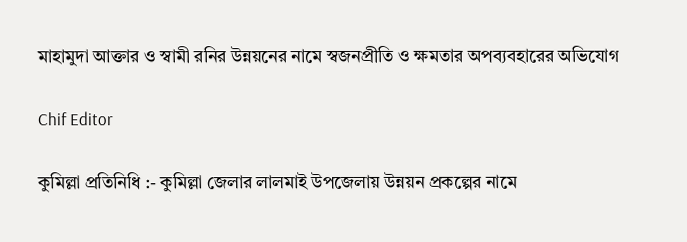মাহামুদা আক্তার ও স্বামী রনির উন্নয়নের নামে স্বজনপ্রীতি ও ক্ষমতার অপব্যবহারের অভিযোগ

Chif Editor

কুমিল্লা প্রতিনিধি :- কুমিল্লা জেলার লালমাই উপজেলায় উন্নয়ন প্রকল্পের নামে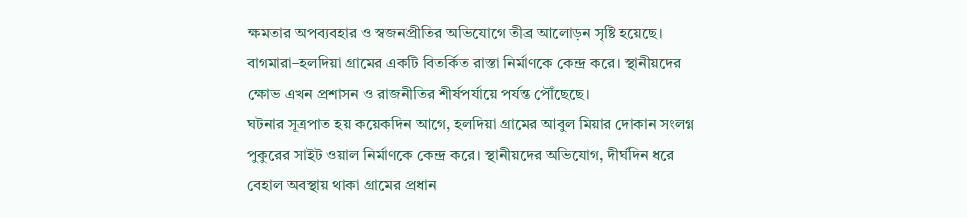ক্ষমতার অপব্যবহার ও স্বজনপ্রীতির অভিযোগে তীব্র আলোড়ন সৃষ্টি হয়েছে। বাগমারা–হলদিয়া গ্রামের একটি বিতর্কিত রাস্তা নির্মাণকে কেন্দ্র করে। স্থানীয়দের ক্ষোভ এখন প্রশাসন ও রাজনীতির শীর্ষপর্যায়ে পর্যন্ত পৌঁছেছে।
ঘটনার সূত্রপাত হয় কয়েকদিন আগে, হলদিয়া গ্রামের আবুল মিয়ার দোকান সংলগ্ন পুকুরের সাইট ওয়াল নির্মাণকে কেন্দ্র করে। স্থানীয়দের অভিযোগ, দীর্ঘদিন ধরে বেহাল অবস্থায় থাকা গ্রামের প্রধান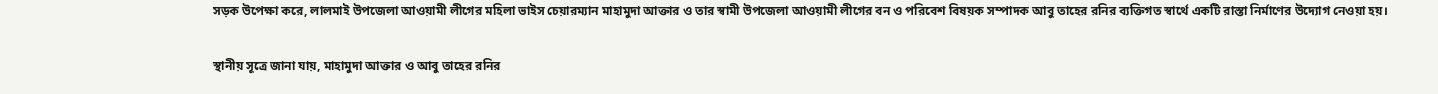সড়ক উপেক্ষা করে, লালমাই উপজেলা আওয়ামী লীগের মহিলা ভাইস চেয়ারম্যান মাহামুদা আক্তার ও তার স্বামী উপজেলা আওয়ামী লীগের বন ও পরিবেশ বিষয়ক সম্পাদক আবু তাহের রনির ব্যক্তিগত স্বার্থে একটি রাস্তা নির্মাণের উদ্যোগ নেওয়া হয়।

স্থানীয় সূত্রে জানা যায়, মাহামুদা আক্তার ও আবু তাহের রনির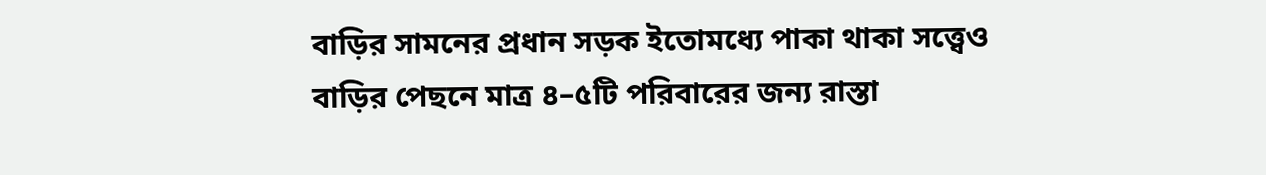বাড়ির সামনের প্রধান সড়ক ইতোমধ্যে পাকা থাকা সত্ত্বেও বাড়ির পেছনে মাত্র ৪–৫টি পরিবারের জন্য রাস্তা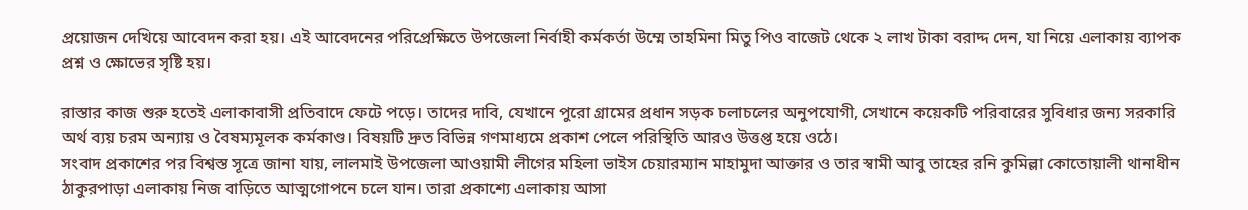প্রয়োজন দেখিয়ে আবেদন করা হয়। এই আবেদনের পরিপ্রেক্ষিতে উপজেলা নির্বাহী কর্মকর্তা উম্মে তাহমিনা মিতু পিও বাজেট থেকে ২ লাখ টাকা বরাদ্দ দেন, যা নিয়ে এলাকায় ব্যাপক প্রশ্ন ও ক্ষোভের সৃষ্টি হয়।

রাস্তার কাজ শুরু হতেই এলাকাবাসী প্রতিবাদে ফেটে পড়ে। তাদের দাবি, যেখানে পুরো গ্রামের প্রধান সড়ক চলাচলের অনুপযোগী, সেখানে কয়েকটি পরিবারের সুবিধার জন্য সরকারি অর্থ ব্যয় চরম অন্যায় ও বৈষম্যমূলক কর্মকাণ্ড। বিষয়টি দ্রুত বিভিন্ন গণমাধ্যমে প্রকাশ পেলে পরিস্থিতি আরও উত্তপ্ত হয়ে ওঠে।
সংবাদ প্রকাশের পর বিশ্বস্ত সূত্রে জানা যায়, লালমাই উপজেলা আওয়ামী লীগের মহিলা ভাইস চেয়ারম্যান মাহামুদা আক্তার ও তার স্বামী আবু তাহের রনি কুমিল্লা কোতোয়ালী থানাধীন ঠাকুরপাড়া এলাকায় নিজ বাড়িতে আত্মগোপনে চলে যান। তারা প্রকাশ্যে এলাকায় আসা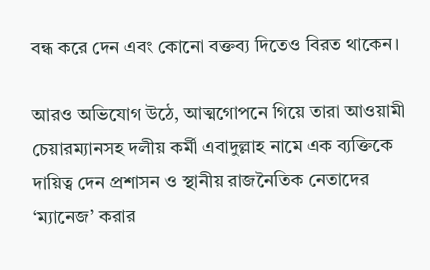বন্ধ করে দেন এবং কোনো বক্তব্য দিতেও বিরত থাকেন।

আরও অভিযোগ উঠে, আত্মগোপনে গিয়ে তারা আওয়ামী চেয়ারম্যানসহ দলীয় কর্মী এবাদুল্লাহ নামে এক ব্যক্তিকে দায়িত্ব দেন প্রশাসন ও স্থানীয় রাজনৈতিক নেতাদের ‘ম্যানেজ’ করার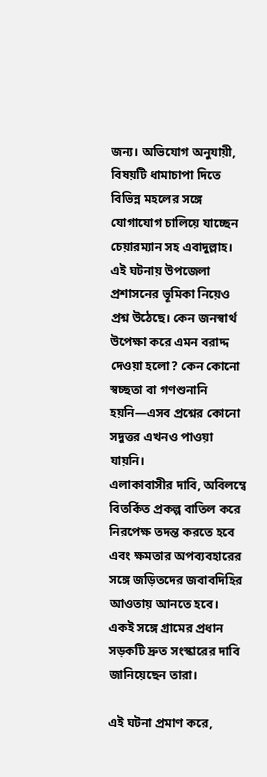জন্য। অভিযোগ অনুযায়ী, বিষয়টি ধামাচাপা দিতে বিভিন্ন মহলের সঙ্গে যোগাযোগ চালিয়ে যাচ্ছেন চেয়ারম্যান সহ এবাদুল্লাহ।
এই ঘটনায় উপজেলা প্রশাসনের ভূমিকা নিয়েও প্রশ্ন উঠেছে। কেন জনস্বার্থ উপেক্ষা করে এমন বরাদ্দ দেওয়া হলো? কেন কোনো স্বচ্ছতা বা গণশুনানি হয়নি—এসব প্রশ্নের কোনো সদুত্তর এখনও পাওয়া যায়নি।
এলাকাবাসীর দাবি, অবিলম্বে বিতর্কিত প্রকল্প বাতিল করে নিরপেক্ষ তদন্ত করতে হবে এবং ক্ষমতার অপব্যবহারের সঙ্গে জড়িতদের জবাবদিহির আওতায় আনতে হবে। একই সঙ্গে গ্রামের প্রধান সড়কটি দ্রুত সংস্কারের দাবি জানিয়েছেন তারা।

এই ঘটনা প্রমাণ করে,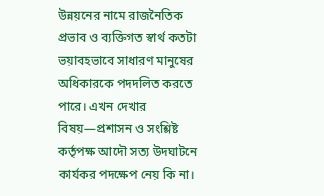উন্নয়নের নামে রাজনৈতিক প্রভাব ও ব্যক্তিগত স্বার্থ কতটা ভয়াবহভাবে সাধারণ মানুষের অধিকারকে পদদলিত করতে পারে। এখন দেখার বিষয়—প্রশাসন ও সংশ্লিষ্ট কর্তৃপক্ষ আদৌ সত্য উদঘাটনে কার্যকর পদক্ষেপ নেয় কি না।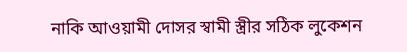নাকি আওয়ামী দোসর স্বামী স্ত্রীর সঠিক লুকেশন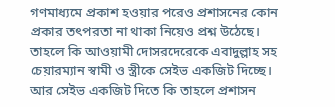গণমাধ্যমে প্রকাশ হওয়ার পরেও প্রশাসনের কোন প্রকার তৎপরতা না থাকা নিয়েও প্রশ্ন উঠেছে। তাহলে কি আওয়ামী দোসরদেরেকে এবাদুল্লাহ সহ চেয়ারম্যান স্বামী ও স্ত্রীকে সেইভ একজিট দিচ্ছে। আর সেইভ একজিট দিতে কি তাহলে প্রশাসন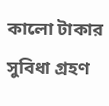কালো টাকার সুবিধা গ্রহণ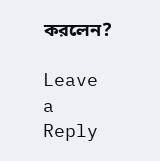করলেন?

Leave a Reply